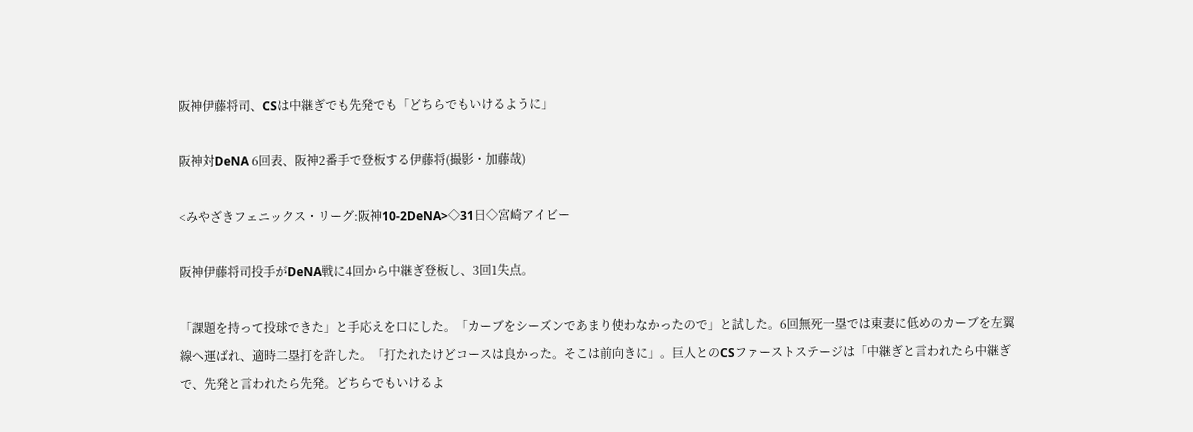阪神伊藤将司、CSは中継ぎでも先発でも「どちらでもいけるように」

阪神対DeNA 6回表、阪神2番手で登板する伊藤将(撮影・加藤哉)

<みやざきフェニックス・リーグ:阪神10-2DeNA>◇31日◇宮崎アイビー

阪神伊藤将司投手がDeNA戦に4回から中継ぎ登板し、3回1失点。

「課題を持って投球できた」と手応えを口にした。「カーブをシーズンであまり使わなかったので」と試した。6回無死一塁では東妻に低めのカーブを左翼線へ運ばれ、適時二塁打を許した。「打たれたけどコースは良かった。そこは前向きに」。巨人とのCSファーストステージは「中継ぎと言われたら中継ぎで、先発と言われたら先発。どちらでもいけるよ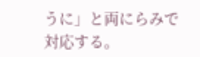うに」と両にらみで対応する。